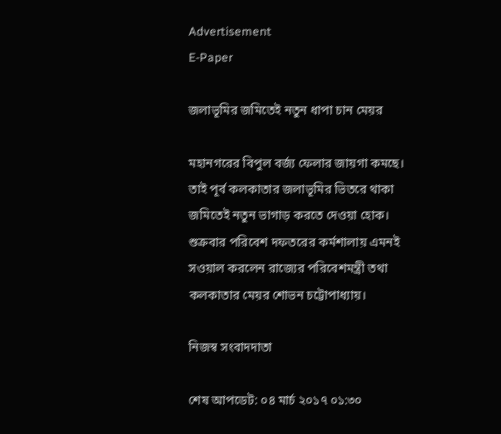Advertisement
E-Paper

জলাভূমির জমিতেই নতুন ধাপা চান মেয়র

মহানগরের বিপুল বর্জ্য ফেলার জায়গা কমছে। তাই পূর্ব কলকাতার জলাভূমির ভিতরে থাকা জমিতেই নতুন ভাগাড় করতে দেওয়া হোক। শুক্রবার পরিবেশ দফতরের কর্মশালায় এমনই সওয়াল করলেন রাজ্যের পরিবেশমন্ত্রী তথা কলকাতার মেয়র শোভন চট্টোপাধ্যায়।

নিজস্ব সংবাদদাতা

শেষ আপডেট: ০৪ মার্চ ২০১৭ ০১:৩০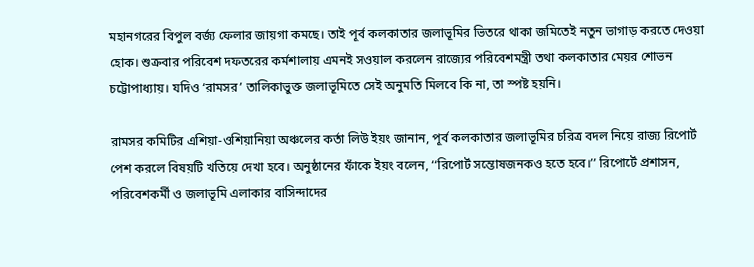মহানগরের বিপুল বর্জ্য ফেলার জায়গা কমছে। তাই পূর্ব কলকাতার জলাভূমির ভিতরে থাকা জমিতেই নতুন ভাগাড় করতে দেওয়া হোক। শুক্রবার পরিবেশ দফতরের কর্মশালায় এমনই সওয়াল করলেন রাজ্যের পরিবেশমন্ত্রী তথা কলকাতার মেয়র শোভন চট্টোপাধ্যায়। যদিও ‘রামসর’ তালিকাভুক্ত জলাভূমিতে সেই অনুমতি মিলবে কি না, তা স্পষ্ট হয়নি।

রামসর কমিটির এশিয়া-ওশিয়ানিয়া অঞ্চলের কর্তা লিউ ইয়ং জানান, পূর্ব কলকাতার জলাভূমির চরিত্র বদল নিয়ে রাজ্য রিপোর্ট পেশ করলে বিষয়টি খতিয়ে দেখা হবে। অনুষ্ঠানের ফাঁকে ইয়ং বলেন, ‘‘রিপোর্ট সন্তোষজনকও হতে হবে।’’ রিপোর্টে প্রশাসন, পরিবেশকর্মী ও জলাভূমি এলাকার বাসিন্দাদের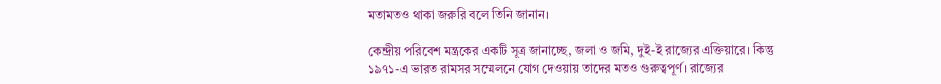মতামতও থাকা জরুরি বলে তিনি জানান।

কেন্দ্রীয় পরিবেশ মন্ত্রকের একটি সূত্র জানাচ্ছে, জলা ও জমি, দুই-ই রাজ্যের এক্তিয়ারে। কিন্তু ১৯৭১-এ ভারত রামসর সম্মেলনে যোগ দেওয়ায় তাদের মতও গুরুত্বপূর্ণ। রাজ্যের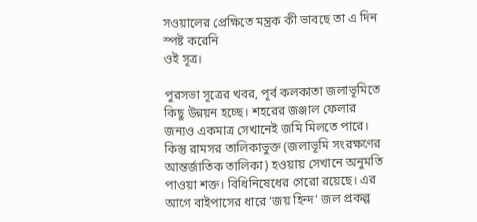সওয়ালের প্রেক্ষিতে মন্ত্রক কী ভাবছে তা এ দিন স্পষ্ট করেনি
ওই সূত্র।

পুরসভা সূত্রের খবর, পূর্ব কলকাতা জলাভূমিতে কিছু উন্নয়ন হচ্ছে। শহরের জঞ্জাল ফেলার জন্যও একমাত্র সেখানেই জমি মিলতে পারে। কিন্তু রামসর তালিকাভুক্ত (জলাভূমি সংরক্ষণের আন্তর্জাতিক তালিকা) হওয়ায় সেখানে অনুমতি পাওয়া শক্ত। বিধিনিষেধের গেরো রয়েছে। এর আগে বাইপাসের ধারে ‘জয় হিন্দ’ জল প্রকল্প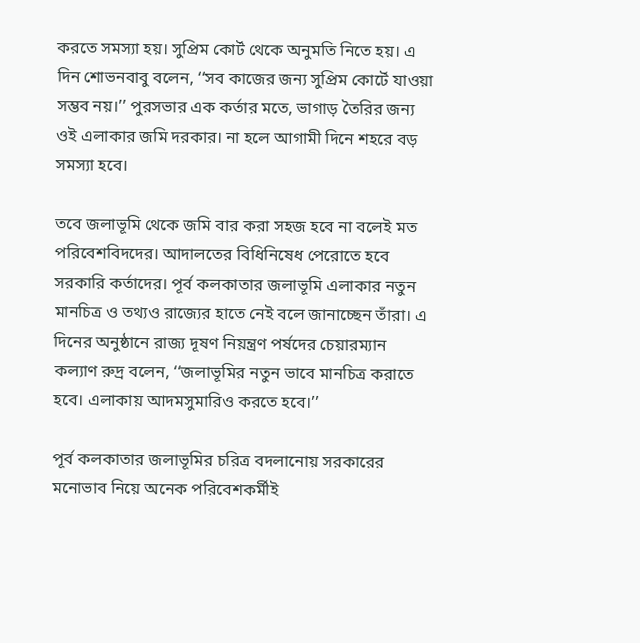করতে সমস্যা হয়। সুপ্রিম কোর্ট থেকে অনুমতি নিতে হয়। এ দিন শোভনবাবু বলেন, ‘‘সব কাজের জন্য সুপ্রিম কোর্টে যাওয়া সম্ভব নয়।’’ পুরসভার এক কর্তার মতে, ভাগাড় তৈরির জন্য ওই এলাকার জমি দরকার। না হলে আগামী দিনে শহরে বড় সমস্যা হবে।

তবে জলাভূমি থেকে জমি বার করা সহজ হবে না বলেই মত পরিবেশবিদদের। আদালতের বিধিনিষেধ পেরোতে হবে সরকারি কর্তাদের। পূর্ব কলকাতার জলাভূমি এলাকার নতুন মানচিত্র ও তথ্যও রাজ্যের হাতে নেই বলে জানাচ্ছেন তাঁরা। এ দিনের অনুষ্ঠানে রাজ্য দূষণ নিয়ন্ত্রণ পর্ষদের চেয়ারম্যান কল্যাণ রুদ্র বলেন, ‘‘জলাভূমির নতুন ভাবে মানচিত্র করাতে হবে। এলাকায় আদমসুমারিও করতে হবে।’’

পূর্ব কলকাতার জলাভূমির চরিত্র বদলানোয় সরকারের মনোভাব নিয়ে অনেক পরিবেশকর্মীই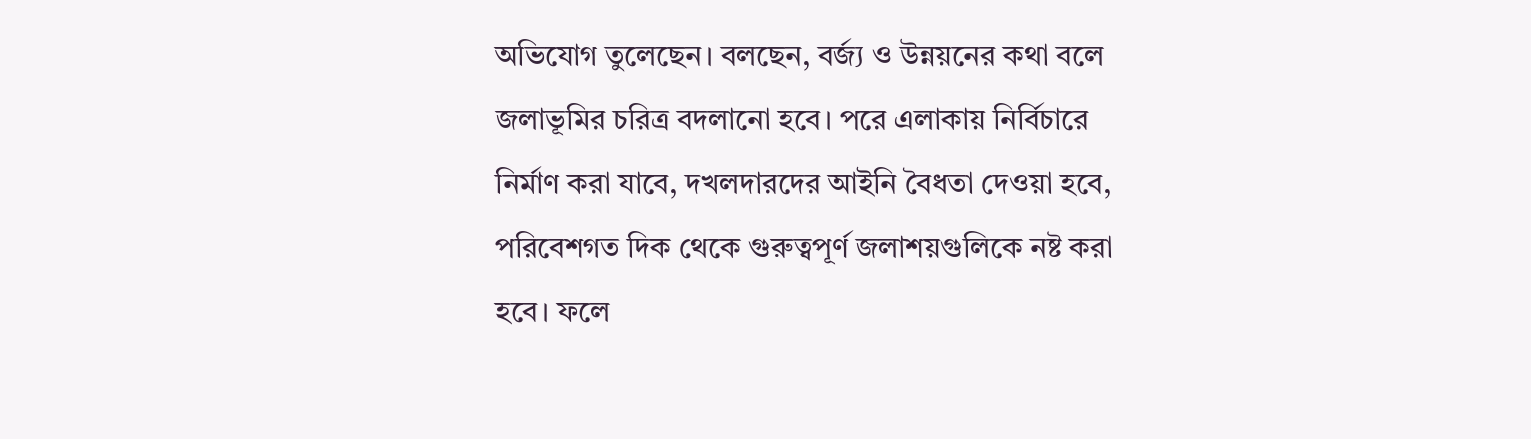অভিযোগ তুলেছেন। বলছেন, বর্জ্য ও উন্নয়নের কথা বলে জলাভূমির চরিত্র বদলানো হবে। পরে এলাকায় নির্বিচারে নির্মাণ করা যাবে, দখলদারদের আইনি বৈধতা দেওয়া হবে, পরিবেশগত দিক থেকে গুরুত্বপূর্ণ জলাশয়গুলিকে নষ্ট করা হবে। ফলে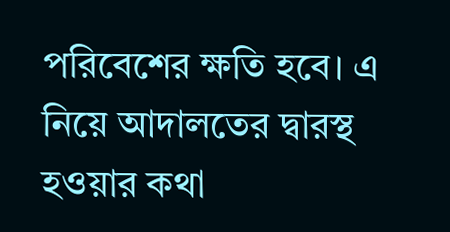পরিবেশের ক্ষতি হবে। এ নিয়ে আদালতের দ্বারস্থ হওয়ার কথা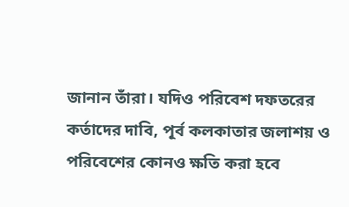জানান তাঁরা। যদিও পরিবেশ দফতরের কর্তাদের দাবি, পূর্ব কলকাতার জলাশয় ও পরিবেশের কোনও ক্ষতি করা হবে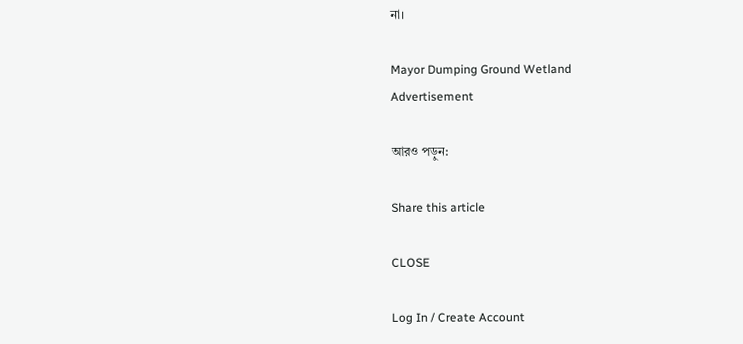না।

Mayor Dumping Ground Wetland
Advertisement

আরও পড়ুন:

Share this article

CLOSE

Log In / Create Account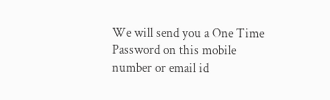We will send you a One Time Password on this mobile number or email id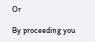Or

By proceeding you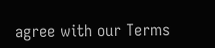agree with our Terms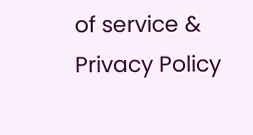of service & Privacy Policy